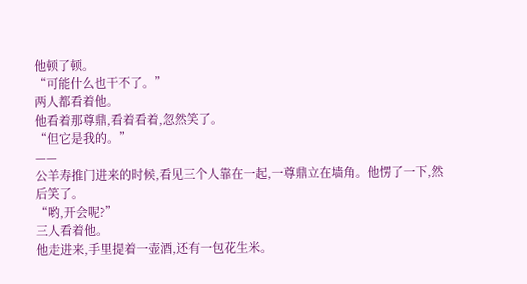他顿了顿。
“可能什么也干不了。”
两人都看着他。
他看着那尊鼎,看着看着,忽然笑了。
“但它是我的。”
——
公羊寿推门进来的时候,看见三个人靠在一起,一尊鼎立在墙角。他愣了一下,然后笑了。
“哟,开会呢?”
三人看着他。
他走进来,手里提着一壶酒,还有一包花生米。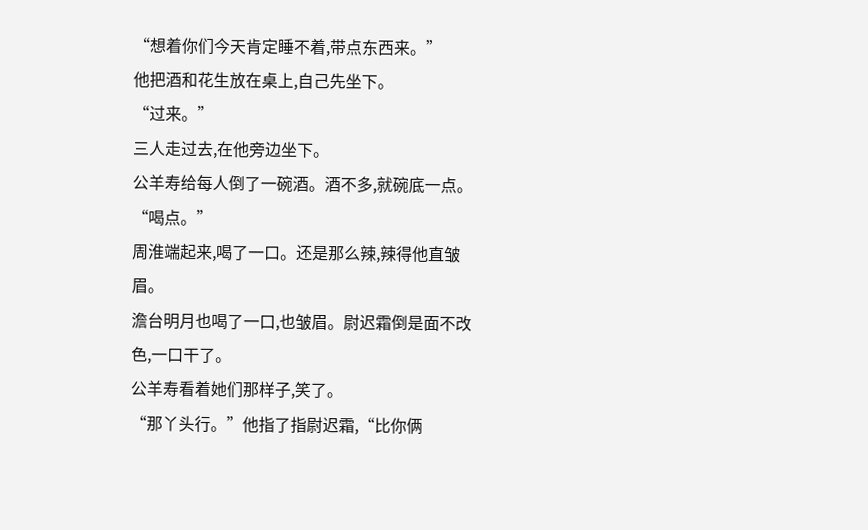“想着你们今天肯定睡不着,带点东西来。”
他把酒和花生放在桌上,自己先坐下。
“过来。”
三人走过去,在他旁边坐下。
公羊寿给每人倒了一碗酒。酒不多,就碗底一点。
“喝点。”
周淮端起来,喝了一口。还是那么辣,辣得他直皱眉。
澹台明月也喝了一口,也皱眉。尉迟霜倒是面不改色,一口干了。
公羊寿看着她们那样子,笑了。
“那丫头行。”他指了指尉迟霜,“比你俩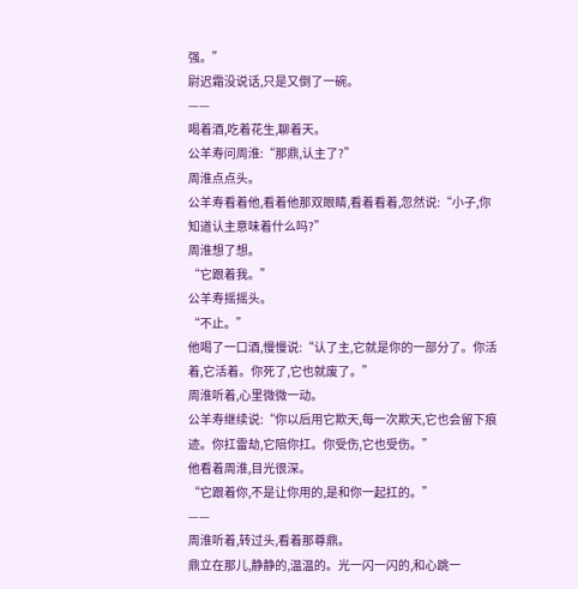强。”
尉迟霜没说话,只是又倒了一碗。
——
喝着酒,吃着花生,聊着天。
公羊寿问周淮:“那鼎,认主了?”
周淮点点头。
公羊寿看着他,看着他那双眼睛,看着看着,忽然说:“小子,你知道认主意味着什么吗?”
周淮想了想。
“它跟着我。”
公羊寿摇摇头。
“不止。”
他喝了一口酒,慢慢说:“认了主,它就是你的一部分了。你活着,它活着。你死了,它也就废了。”
周淮听着,心里微微一动。
公羊寿继续说:“你以后用它欺天,每一次欺天,它也会留下痕迹。你扛雷劫,它陪你扛。你受伤,它也受伤。”
他看着周淮,目光很深。
“它跟着你,不是让你用的,是和你一起扛的。”
——
周淮听着,转过头,看着那尊鼎。
鼎立在那儿,静静的,温温的。光一闪一闪的,和心跳一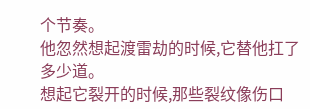个节奏。
他忽然想起渡雷劫的时候,它替他扛了多少道。
想起它裂开的时候,那些裂纹像伤口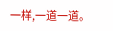一样,一道一道。